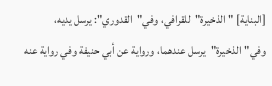[البناية] "الذخيرة"للقرافي، وفي"القدوري": يرسل يديه، وفي"الذخيرة"يرسل عندهما، ورواية عن أبي حنيفة وفي رواية عنه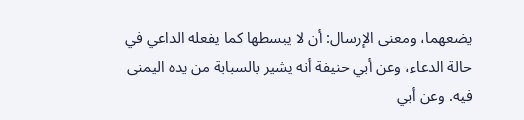يضعهما، ومعنى الإرسال: أن لا يبسطها كما يفعله الداعي في حالة الدعاء، وعن أبي حنيفة أنه يشير بالسبابة من يده اليمنى فيه. وعن أبي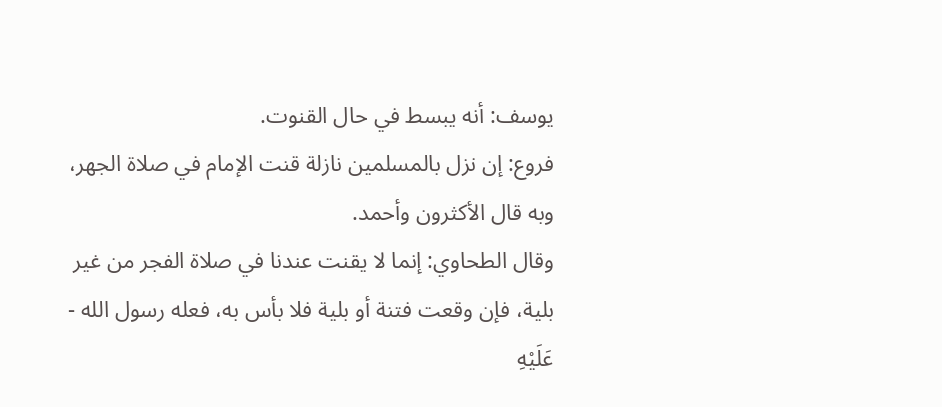يوسف: أنه يبسط في حال القنوت.
فروع: إن نزل بالمسلمين نازلة قنت الإمام في صلاة الجهر، وبه قال الأكثرون وأحمد.
وقال الطحاوي: إنما لا يقنت عندنا في صلاة الفجر من غير بلية، فإن وقعت فتنة أو بلية فلا بأس به، فعله رسول الله - عَلَيْهِ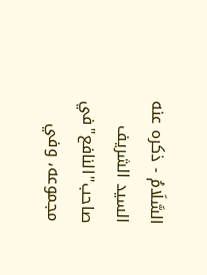السَّلَامُ - ذكره عنه السيد الشريف صاحب"النافع"في مجموعه، وفي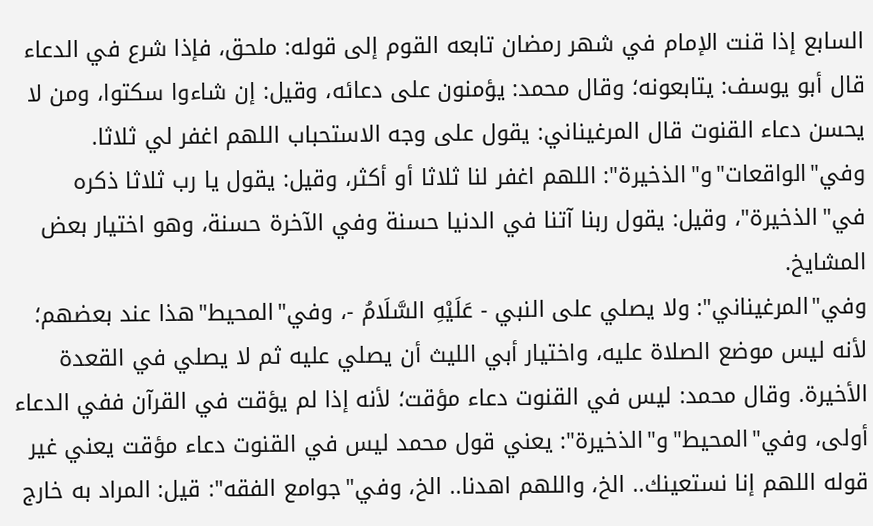السابع إذا قنت الإمام في شهر رمضان تابعه القوم إلى قوله: ملحق، فإذا شرع في الدعاء قال أبو يوسف: يتابعونه؛ وقال محمد: يؤمنون على دعائه، وقيل: إن شاءوا سكتوا، ومن لا يحسن دعاء القنوت قال المرغيناني: يقول على وجه الاستحباب اللهم اغفر لي ثلاثا.
وفي"الواقعات"و"الذخيرة": اللهم اغفر لنا ثلاثا أو أكثر، وقيل: يقول يا رب ثلاثا ذكره في"الذخيرة"، وقيل: يقول ربنا آتنا في الدنيا حسنة وفي الآخرة حسنة، وهو اختيار بعض المشايخ.
وفي"المرغيناني": ولا يصلي على النبي - عَلَيْهِ السَّلَامُ -، وفي"المحيط"هذا عند بعضهم؛ لأنه ليس موضع الصلاة عليه، واختيار أبي الليث أن يصلي عليه ثم لا يصلي في القعدة الأخيرة. وقال محمد: ليس في القنوت دعاء مؤقت؛ لأنه إذا لم يؤقت في القرآن ففي الدعاء أولى، وفي"المحيط"و"الذخيرة": يعني قول محمد ليس في القنوت دعاء مؤقت يعني غير قوله اللهم إنا نستعينك.. الخ، واللهم اهدنا.. الخ، وفي"جوامع الفقه": قيل: المراد به خارج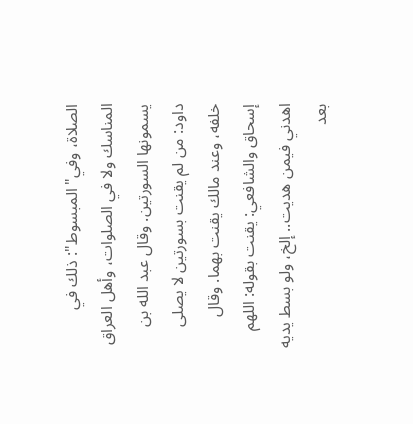الصلاة، وفي"المبسوط": ذلك في المناسك ولا في الصلوات، وأهل العراق يسمونها السورتين. وقال عبد الله بن داود: من لم يقنت بسورتين لا يصلى خلفه، وعند مالك يقنت بهما. وقال إسحاق والشافعي: يقنت بقوله: اللهم اهدني فيمن هديت.. إلخ، ولو بسط يديه بعد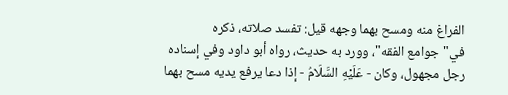الفراغ منه ومسح بهما وجهه قيل: تفسد صلاته، ذكره في"جوامع الفقه"، وورد به حديث، رواه أبو داود وفي إسناده رجل مجهول، وكان - عَلَيْهِ السَّلَامُ - إذا دعا يرفع يديه مسح بهما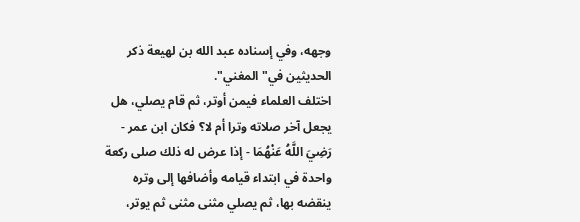وجهه، وفي إسناده عبد الله بن لهيعة ذكر الحديثين في"المغني".
اختلف العلماء فيمن أوتر، ثم قام يصلي، هل يجعل آخر صلاته وترا أم لا؟ فكان ابن عمر - رَضِيَ اللَّهُ عَنْهُمَا - إذا عرض له ذلك صلى ركعة واحدة في ابتداء قيامه وأضافها إلى وتره ينقضه بها، ثم يصلي مثنى مثنى ثم يوتر،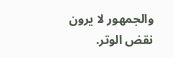والجمهور لا يرون نقض الوتر.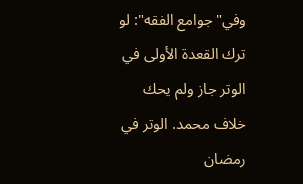وفي"جوامع الفقه": لو ترك القعدة الأولى في الوتر جاز ولم يحك خلاف محمد. الوتر في رمضان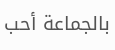بالجماعة أحب